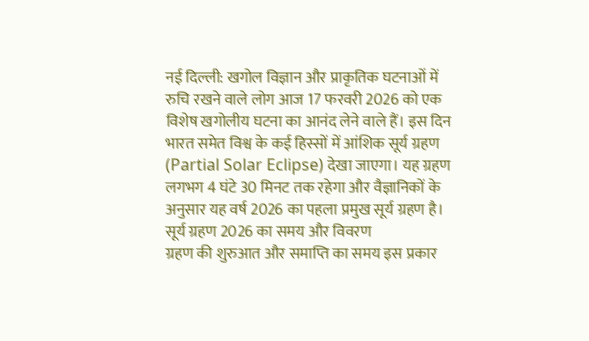नई दिल्ली: खगोल विज्ञान और प्राकृतिक घटनाओं में रुचि रखने वाले लोग आज 17 फरवरी 2026 को एक विशेष खगोलीय घटना का आनंद लेने वाले हैं। इस दिन भारत समेत विश्व के कई हिस्सों में आंशिक सूर्य ग्रहण (Partial Solar Eclipse) देखा जाएगा। यह ग्रहण लगभग 4 घंटे 30 मिनट तक रहेगा और वैज्ञानिकों के अनुसार यह वर्ष 2026 का पहला प्रमुख सूर्य ग्रहण है।
सूर्य ग्रहण 2026 का समय और विवरण
ग्रहण की शुरुआत और समाप्ति का समय इस प्रकार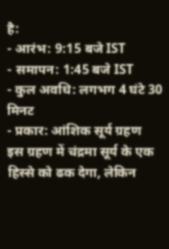है:
- आरंभ: 9:15 बजे IST
- समापन: 1:45 बजे IST
- कुल अवधि: लगभग 4 घंटे 30 मिनट
- प्रकार: आंशिक सूर्य ग्रहण
इस ग्रहण में चंद्रमा सूर्य के एक हिस्से को ढक देगा, लेकिन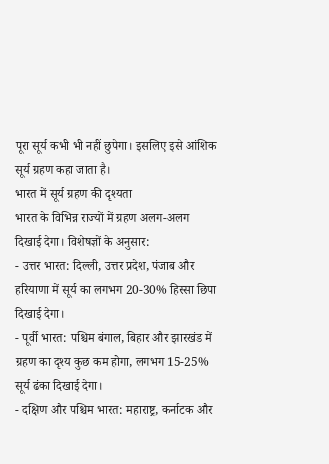पूरा सूर्य कभी भी नहीं छुपेगा। इसलिए इसे आंशिक सूर्य ग्रहण कहा जाता है।
भारत में सूर्य ग्रहण की दृश्यता
भारत के विभिन्न राज्यों में ग्रहण अलग-अलग दिखाई देगा। विशेषज्ञों के अनुसार:
- उत्तर भारत: दिल्ली, उत्तर प्रदेश, पंजाब और हरियाणा में सूर्य का लगभग 20-30% हिस्सा छिपा दिखाई देगा।
- पूर्वी भारत: पश्चिम बंगाल, बिहार और झारखंड में ग्रहण का दृश्य कुछ कम होगा, लगभग 15-25% सूर्य ढंका दिखाई देगा।
- दक्षिण और पश्चिम भारत: महाराष्ट्र, कर्नाटक और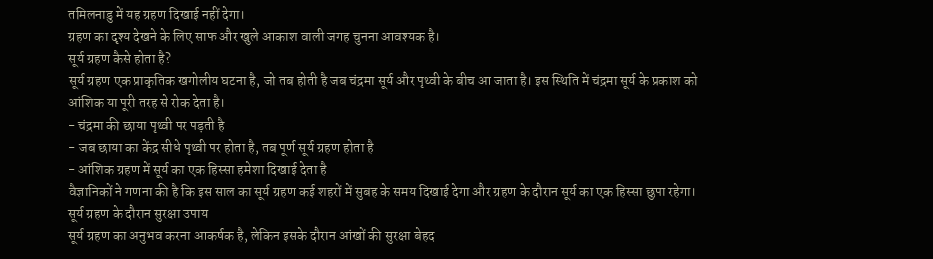तमिलनाडु में यह ग्रहण दिखाई नहीं देगा।
ग्रहण का दृश्य देखने के लिए साफ और खुले आकाश वाली जगह चुनना आवश्यक है।
सूर्य ग्रहण कैसे होता है?
सूर्य ग्रहण एक प्राकृतिक खगोलीय घटना है, जो तब होती है जब चंद्रमा सूर्य और पृथ्वी के बीच आ जाता है। इस स्थिति में चंद्रमा सूर्य के प्रकाश को आंशिक या पूरी तरह से रोक देता है।
- चंद्रमा की छाया पृथ्वी पर पड़ती है
- जब छाया का केंद्र सीधे पृथ्वी पर होता है, तब पूर्ण सूर्य ग्रहण होता है
- आंशिक ग्रहण में सूर्य का एक हिस्सा हमेशा दिखाई देता है
वैज्ञानिकों ने गणना की है कि इस साल का सूर्य ग्रहण कई शहरों में सुबह के समय दिखाई देगा और ग्रहण के दौरान सूर्य का एक हिस्सा छुपा रहेगा।
सूर्य ग्रहण के दौरान सुरक्षा उपाय
सूर्य ग्रहण का अनुभव करना आकर्षक है, लेकिन इसके दौरान आंखों की सुरक्षा बेहद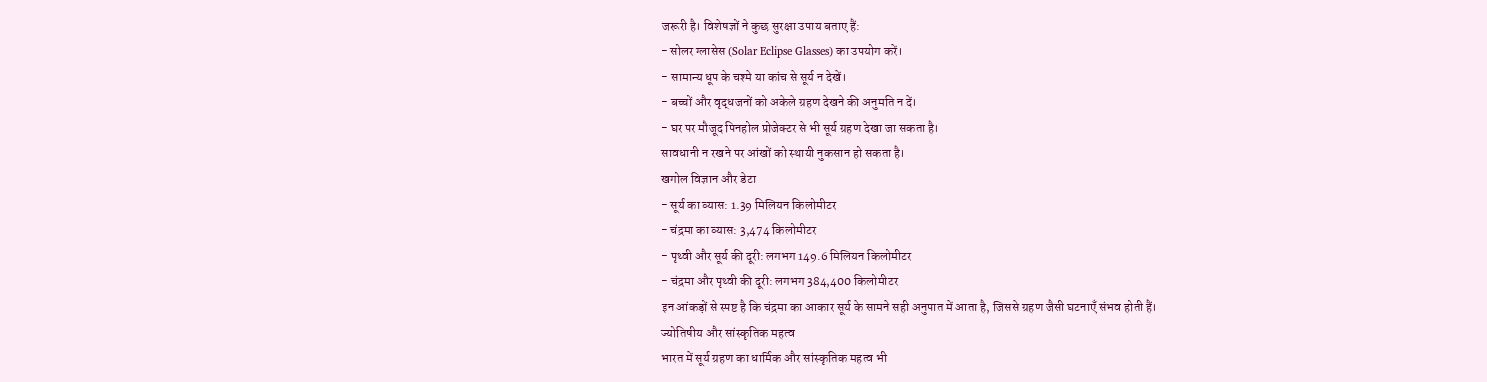जरूरी है। विशेषज्ञों ने कुछ सुरक्षा उपाय बताए हैं:
- सोलर ग्लासेस (Solar Eclipse Glasses) का उपयोग करें।
- सामान्य धूप के चश्मे या कांच से सूर्य न देखें।
- बच्चों और वृद्धजनों को अकेले ग्रहण देखने की अनुमति न दें।
- घर पर मौजूद पिनहोल प्रोजेक्टर से भी सूर्य ग्रहण देखा जा सकता है।
सावधानी न रखने पर आंखों को स्थायी नुकसान हो सकता है।
खगोल विज्ञान और डेटा
- सूर्य का व्यास: 1.39 मिलियन किलोमीटर
- चंद्रमा का व्यास: 3,474 किलोमीटर
- पृथ्वी और सूर्य की दूरी: लगभग 149.6 मिलियन किलोमीटर
- चंद्रमा और पृथ्वी की दूरी: लगभग 384,400 किलोमीटर
इन आंकड़ों से स्पष्ट है कि चंद्रमा का आकार सूर्य के सामने सही अनुपात में आता है, जिससे ग्रहण जैसी घटनाएँ संभव होती हैं।
ज्योतिषीय और सांस्कृतिक महत्व
भारत में सूर्य ग्रहण का धार्मिक और सांस्कृतिक महत्व भी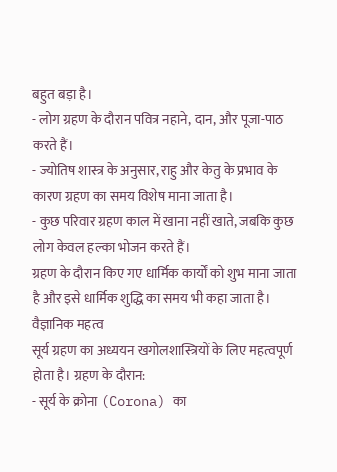बहुत बड़ा है।
- लोग ग्रहण के दौरान पवित्र नहाने, दान, और पूजा-पाठ करते हैं।
- ज्योतिष शास्त्र के अनुसार, राहु और केतु के प्रभाव के कारण ग्रहण का समय विशेष माना जाता है।
- कुछ परिवार ग्रहण काल में खाना नहीं खाते, जबकि कुछ लोग केवल हल्का भोजन करते हैं।
ग्रहण के दौरान किए गए धार्मिक कार्यों को शुभ माना जाता है और इसे धार्मिक शुद्धि का समय भी कहा जाता है।
वैज्ञानिक महत्व
सूर्य ग्रहण का अध्ययन खगोलशास्त्रियों के लिए महत्वपूर्ण होता है। ग्रहण के दौरान:
- सूर्य के क्रोना (Corona) का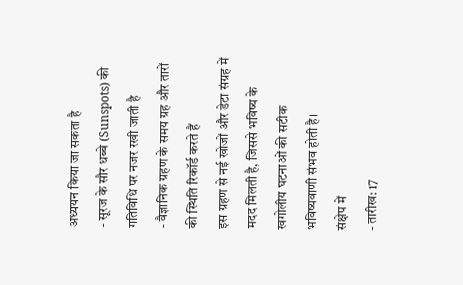अध्ययन किया जा सकता है
- सूरज के सौर धब्बे (Sunspots) की गतिविधि पर नजर रखी जाती है
- वैज्ञानिक ग्रहण के समय ग्रह और तारों की स्थिति रिकॉर्ड करते हैं
इस ग्रहण से नई खोजों और डेटा संग्रह में मदद मिलती है, जिससे भविष्य के खगोलीय घटनाओं की सटीक भविष्यवाणी संभव होती है।
संक्षेप में
- तारीख: 17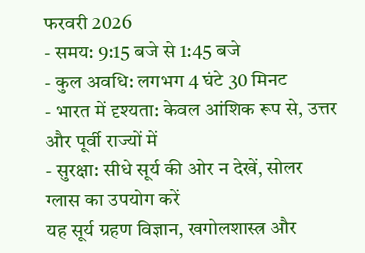फरवरी 2026
- समय: 9:15 बजे से 1:45 बजे
- कुल अवधि: लगभग 4 घंटे 30 मिनट
- भारत में दृश्यता: केवल आंशिक रूप से, उत्तर और पूर्वी राज्यों में
- सुरक्षा: सीधे सूर्य की ओर न देखें, सोलर ग्लास का उपयोग करें
यह सूर्य ग्रहण विज्ञान, खगोलशास्त्र और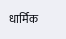धार्मिक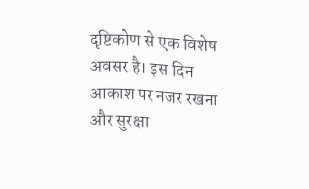दृष्टिकोण से एक विशेष अवसर है। इस दिन आकाश पर नजर रखना और सुरक्षा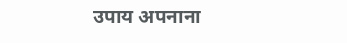उपाय अपनाना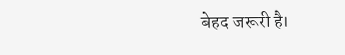बेहद जरूरी है।